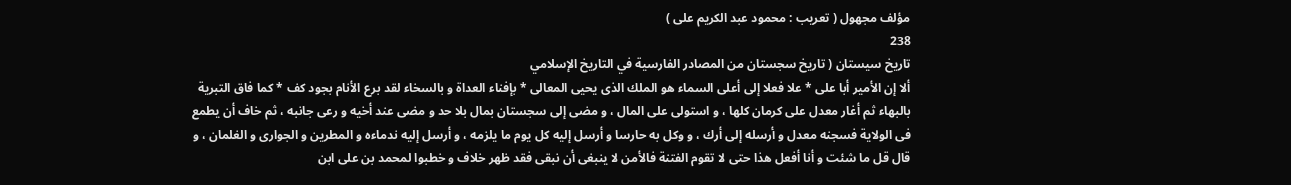مؤلف مجهول ( تعريب : محمود عبد الكريم على )
238
تاريخ سيستان ( تاريخ سجستان من المصادر الفارسية في التاريخ الإسلامي
ألا إن الأمير أبا على * علا فعلا إلى أعلى السماء هو الملك الذى يحيى المعالى * بإفناء العداة و بالسخاء لقد برع الأنام بجود كف * كما فاق التبرية بالبهاء ثم أغار معدل على كرمان كلها ، و استولى على المال ، و مضى إلى سجستان بمال بلا حد و مضى عند أخيه و رعى جانبه ، ثم خاف أن يطمع فى الولاية فسجنه معدل و أرسله إلى أرك ، و وكل به حارسا و أرسل إليه كل يوم ما يلزمه ، و أرسل إليه ندماءه و المطرين و الجوارى و الغلمان ، و قال قل ما شئت و أنا أفعل هذا حتى لا تقوم الفتنة فالأمن لا ينبغى أن نبقى فقد ظهر خلاف و خطبوا لمحمد بن على ابن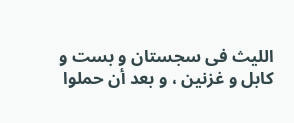الليث فى سجستان و بست و كابل و غزنين ، و بعد أن حملوا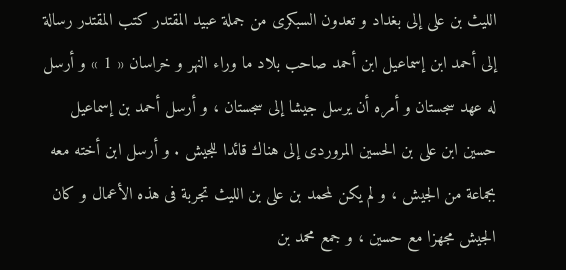الليث بن على إلى بغداد و تعدون السبكرى من جملة عبيد المقتدر كتب المقتدر رسالة إلى أحمد ابن إسماعيل ابن أحمد صاحب بلاد ما وراء النهر و خراسان « 1 » و أرسل له عهد سجستان و أمره أن يرسل جيشا إلى سجستان ، و أرسل أحمد بن إسماعيل حسين ابن على بن الحسين المروردى إلى هناك قائدا للجيش . و أرسل ابن أخته معه بجماعة من الجيش ، و لم يكن لمحمد بن على بن الليث تجربة فى هذه الأعمال و كان الجيش مجهزا مع حسين ، و جمع محمد بن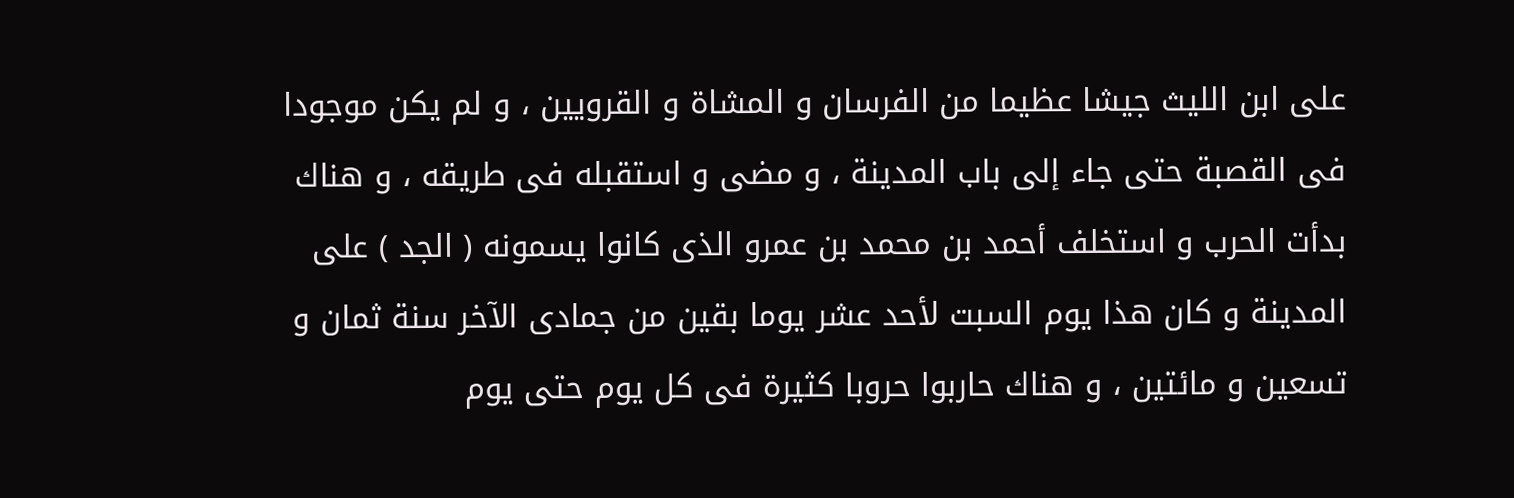على ابن الليث جيشا عظيما من الفرسان و المشاة و القرويين ، و لم يكن موجودا فى القصبة حتى جاء إلى باب المدينة ، و مضى و استقبله فى طريقه ، و هناك بدأت الحرب و استخلف أحمد بن محمد بن عمرو الذى كانوا يسمونه ( الجد ) على المدينة و كان هذا يوم السبت لأحد عشر يوما بقين من جمادى الآخر سنة ثمان و تسعين و مائتين ، و هناك حاربوا حروبا كثيرة فى كل يوم حتى يوم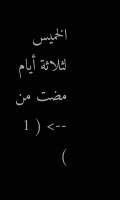الخميس لثلاثة أيام مضت من
--> ( 1 )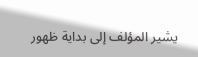يشير المؤلف إلى بداية ظهور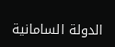الدولة السامانية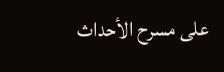على مسرح الأحداث